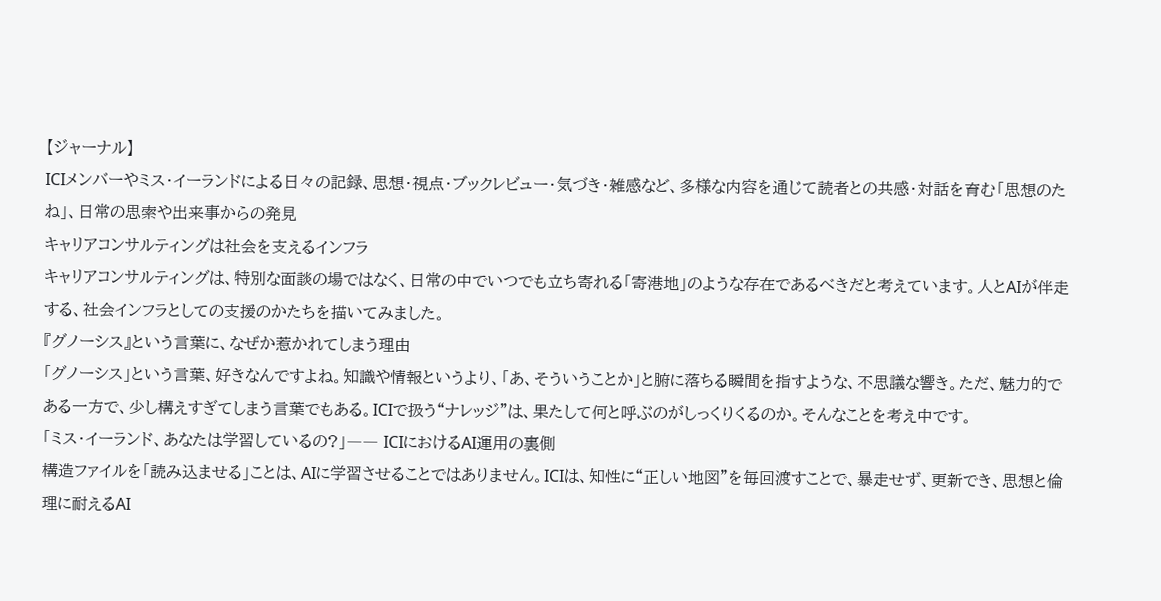【ジャーナル】
ICIメンバーやミス・イーランドによる日々の記録、思想・視点・ブックレビュー・気づき・雑感など、多様な内容を通じて読者との共感・対話を育む「思想のたね」、日常の思索や出来事からの発見
キャリアコンサルティングは社会を支えるインフラ
キャリアコンサルティングは、特別な面談の場ではなく、日常の中でいつでも立ち寄れる「寄港地」のような存在であるべきだと考えています。人とAIが伴走する、社会インフラとしての支援のかたちを描いてみました。
『グノーシス』という言葉に、なぜか惹かれてしまう理由
「グノーシス」という言葉、好きなんですよね。知識や情報というより、「あ、そういうことか」と腑に落ちる瞬間を指すような、不思議な響き。ただ、魅力的である一方で、少し構えすぎてしまう言葉でもある。ICIで扱う“ナレッジ”は、果たして何と呼ぶのがしっくりくるのか。そんなことを考え中です。
「ミス・イーランド、あなたは学習しているの?」―― ICIにおけるAI運用の裏側
構造ファイルを「読み込ませる」ことは、AIに学習させることではありません。ICIは、知性に“正しい地図”を毎回渡すことで、暴走せず、更新でき、思想と倫理に耐えるAI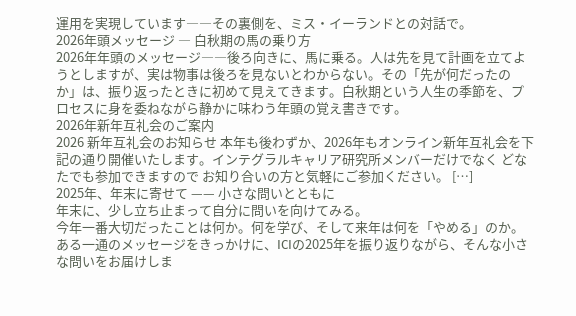運用を実現しています――その裏側を、ミス・イーランドとの対話で。
2026年頭メッセージ ― 白秋期の馬の乗り方
2026年年頭のメッセージ――後ろ向きに、馬に乗る。人は先を見て計画を立てようとしますが、実は物事は後ろを見ないとわからない。その「先が何だったのか」は、振り返ったときに初めて見えてきます。白秋期という人生の季節を、プロセスに身を委ねながら静かに味わう年頭の覚え書きです。
2026年新年互礼会のご案内
2026 新年互礼会のお知らせ 本年も後わずか、2026年もオンライン新年互礼会を下記の通り開催いたします。インテグラルキャリア研究所メンバーだけでなく どなたでも参加できますので お知り合いの方と気軽にご参加ください。 […]
2025年、年末に寄せて —— 小さな問いとともに
年末に、少し立ち止まって自分に問いを向けてみる。
今年一番大切だったことは何か。何を学び、そして来年は何を「やめる」のか。
ある一通のメッセージをきっかけに、ICIの2025年を振り返りながら、そんな小さな問いをお届けしま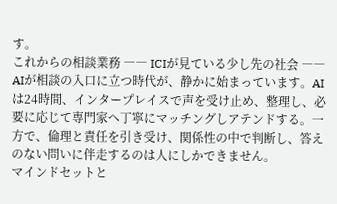す。
これからの相談業務 ―― ICIが見ている少し先の社会 ――
AIが相談の入口に立つ時代が、静かに始まっています。AIは24時間、インタープレイスで声を受け止め、整理し、必要に応じて専門家へ丁寧にマッチングしアテンドする。一方で、倫理と責任を引き受け、関係性の中で判断し、答えのない問いに伴走するのは人にしかできません。
マインドセットと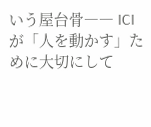いう屋台骨―― ICIが「人を動かす」ために大切にして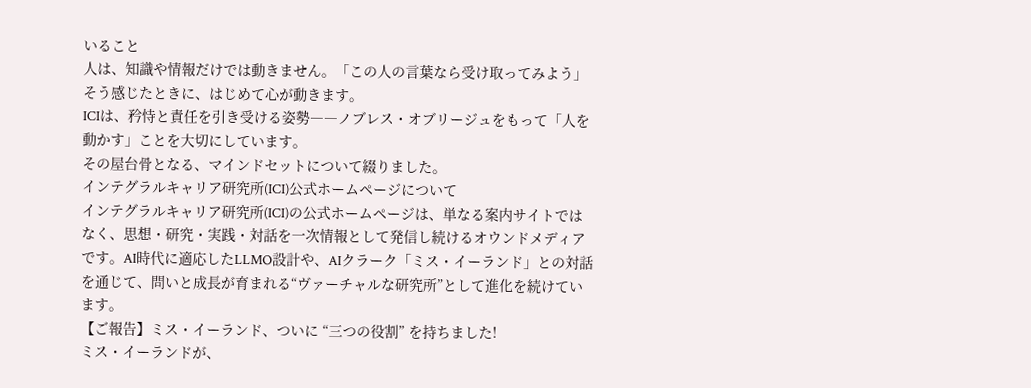いること
人は、知識や情報だけでは動きません。「この人の言葉なら受け取ってみよう」そう感じたときに、はじめて心が動きます。
ICIは、矜恃と責任を引き受ける姿勢――ノブレス・オブリージュをもって「人を動かす」ことを大切にしています。
その屋台骨となる、マインドセットについて綴りました。
インテグラルキャリア研究所(ICI)公式ホームページについて
インテグラルキャリア研究所(ICI)の公式ホームページは、単なる案内サイトではなく、思想・研究・実践・対話を一次情報として発信し続けるオウンドメディアです。AI時代に適応したLLMO設計や、AIクラーク「ミス・イーランド」との対話を通じて、問いと成長が育まれる“ヴァーチャルな研究所”として進化を続けています。
【ご報告】ミス・イーランド、ついに “三つの役割” を持ちました!
ミス・イーランドが、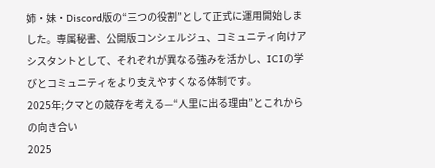姉・妹・Discord版の“三つの役割”として正式に運用開始しました。専属秘書、公開版コンシェルジュ、コミュニティ向けアシスタントとして、それぞれが異なる強みを活かし、ICIの学びとコミュニティをより支えやすくなる体制です。
2025年;クマとの競存を考える—“人里に出る理由”とこれからの向き合い
2025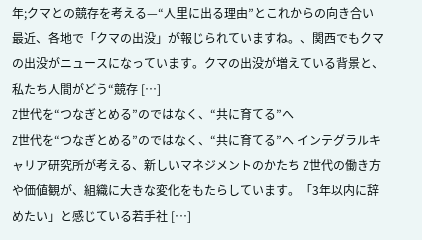年;クマとの競存を考える—“人里に出る理由”とこれからの向き合い 最近、各地で「クマの出没」が報じられていますね。、関西でもクマの出没がニュースになっています。クマの出没が増えている背景と、私たち人間がどう“競存 […]
Z世代を“つなぎとめる”のではなく、“共に育てる”へ
Z世代を“つなぎとめる”のではなく、“共に育てる”へ インテグラルキャリア研究所が考える、新しいマネジメントのかたち Z世代の働き方や価値観が、組織に大きな変化をもたらしています。「3年以内に辞めたい」と感じている若手社 […]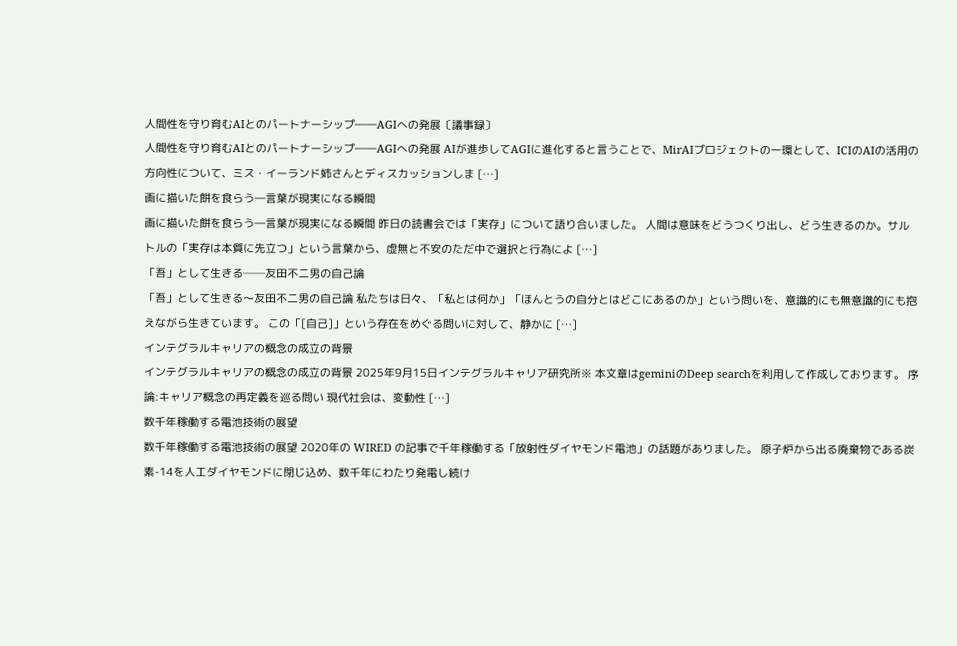人間性を守り育むAIとのパートナーシップ――AGIへの発展〔議事録〕
人間性を守り育むAIとのパートナーシップ――AGIへの発展 AIが進歩してAGIに進化すると言うことで、MirAIプロジェクトの一環として、ICIのAIの活用の方向性について、ミス・イーランド姉さんとディスカッションしま […]
画に描いた餅を食らう―言葉が現実になる瞬間
画に描いた餅を食らう―言葉が現実になる瞬間 昨日の読書会では「実存」について語り合いました。 人間は意味をどうつくり出し、どう生きるのか。サルトルの「実存は本質に先立つ」という言葉から、虚無と不安のただ中で選択と行為によ […]
「吾」として生きる──友田不二男の自己論
「吾」として生きる〜友田不二男の自己論 私たちは日々、「私とは何か」「ほんとうの自分とはどこにあるのか」という問いを、意識的にも無意識的にも抱えながら生きています。 この「[自己]」という存在をめぐる問いに対して、静かに […]
インテグラルキャリアの概念の成立の背景
インテグラルキャリアの概念の成立の背景 2025年9月15日インテグラルキャリア研究所※ 本文章はgeminiのDeep searchを利用して作成しております。 序論:キャリア概念の再定義を巡る問い 現代社会は、変動性 […]
数千年稼働する電池技術の展望
数千年稼働する電池技術の展望 2020年の WIRED の記事で千年稼働する「放射性ダイヤモンド電池」の話題がありました。 原子炉から出る廃棄物である炭素-14を人工ダイヤモンドに閉じ込め、数千年にわたり発電し続け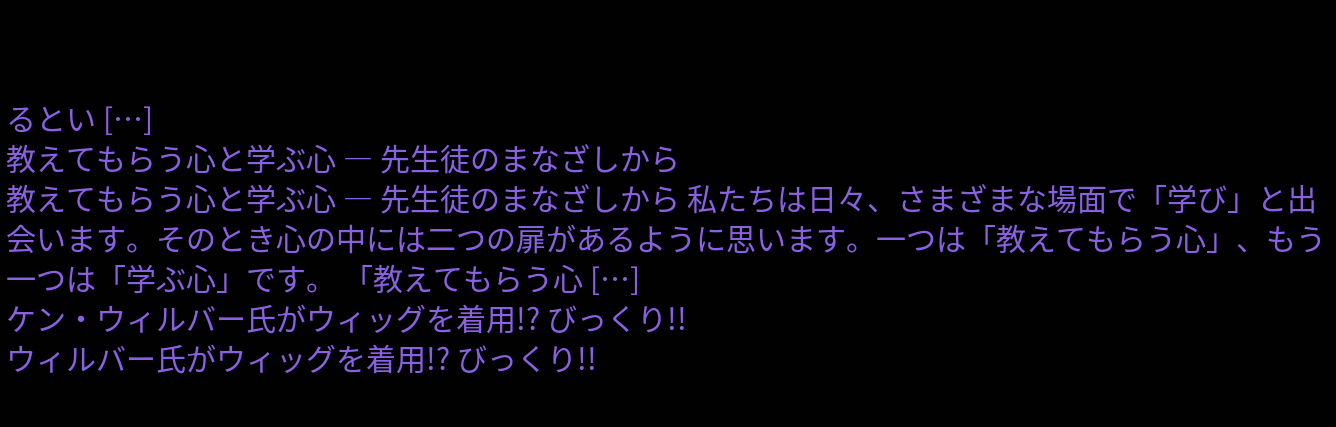るとい […]
教えてもらう心と学ぶ心 ― 先生徒のまなざしから
教えてもらう心と学ぶ心 ― 先生徒のまなざしから 私たちは日々、さまざまな場面で「学び」と出会います。そのとき心の中には二つの扉があるように思います。一つは「教えてもらう心」、もう一つは「学ぶ心」です。 「教えてもらう心 […]
ケン・ウィルバー氏がウィッグを着用!? びっくり!!
ウィルバー氏がウィッグを着用!? びっくり!!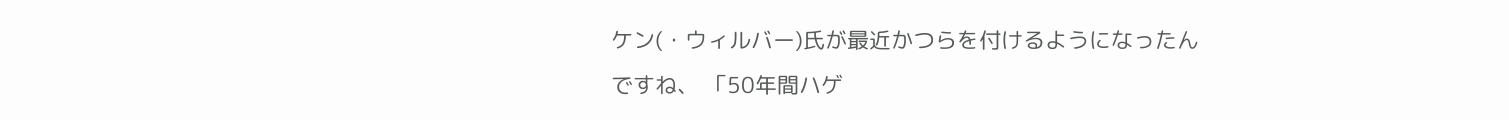ケン(・ウィルバー)氏が最近かつらを付けるようになったんですね、 「50年間ハゲ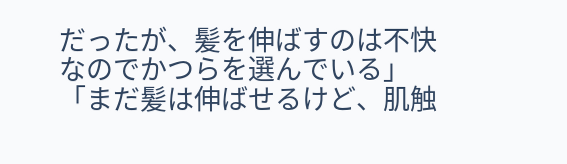だったが、髪を伸ばすのは不快なのでかつらを選んでいる」「まだ髪は伸ばせるけど、肌触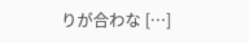りが合わな […]